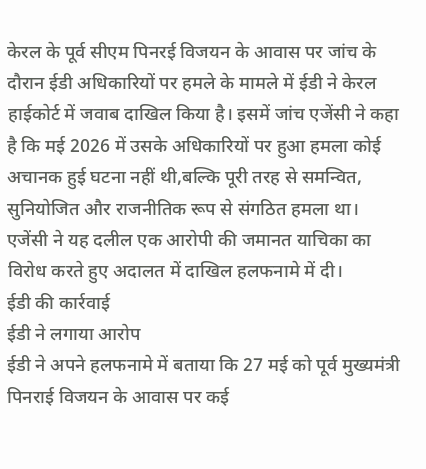केरल के पूर्व सीएम पिनरई विजयन के आवास पर जांच के दौरान ईडी अधिकारियों पर हमले के मामले में ईडी ने केरल हाईकोर्ट में जवाब दाखिल किया है। इसमें जांच एजेंसी ने कहा है कि मई 2026 में उसके अधिकारियों पर हुआ हमला कोई अचानक हुई घटना नहीं थी,बल्कि पूरी तरह से समन्वित, सुनियोजित और राजनीतिक रूप से संगठित हमला था। एजेंसी ने यह दलील एक आरोपी की जमानत याचिका का विरोध करते हुए अदालत में दाखिल हलफनामे में दी।
ईडी की कार्रवाई
ईडी ने लगाया आरोप
ईडी ने अपने हलफनामे में बताया कि 27 मई को पूर्व मुख्यमंत्री पिनराई विजयन के आवास पर कई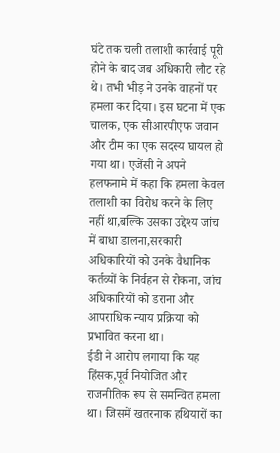घंटे तक चली तलाशी कार्रवाई पूरी होने के बाद जब अधिकारी लौट रहे थे। तभी भीड़ ने उनके वाहनों पर हमला कर दिया। इस घटना में एक चालक, एक सीआरपीएफ जवान और टीम का एक सदस्य घायल हो गया था। एजेंसी ने अपने हलफनामे में कहा कि हमला केवल तलाशी का विरोध करने के लिए नहीं था,बल्कि उसका उद्देश्य जांच में बाधा डालना,सरकारी अधिकारियों को उनके वैधानिक कर्तव्यों के निर्वहन से रोकना, जांच अधिकारियों को डराना और आपराधिक न्याय प्रक्रिया को प्रभावित करना था।
ईडी ने आरोप लगाया कि यह हिंसक,पूर्व नियोजित और राजनीतिक रूप से समन्वित हमला था। जिसमें खतरनाक हथियारों का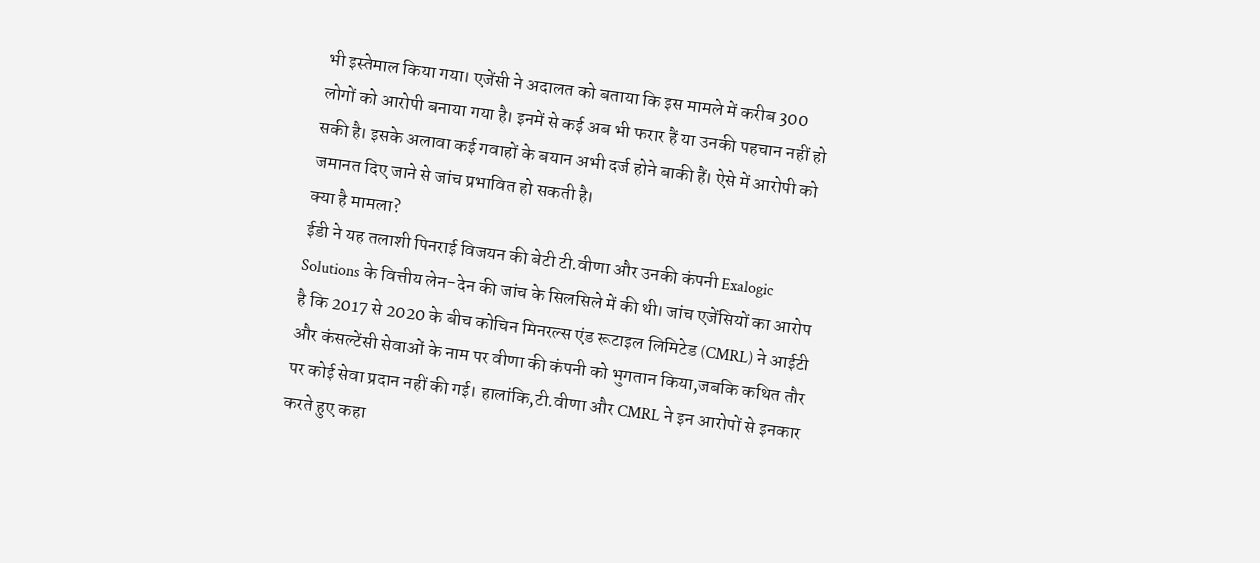भी इस्तेमाल किया गया। एजेंसी ने अदालत को बताया कि इस मामले में करीब 300 लोगों को आरोपी बनाया गया है। इनमें से कई अब भी फरार हैं या उनकी पहचान नहीं हो सकी है। इसके अलावा कई गवाहों के बयान अभी दर्ज होने बाकी हैं। ऐसे में आरोपी को जमानत दिए जाने से जांच प्रभावित हो सकती है।
क्या है मामला?
ईडी ने यह तलाशी पिनराई विजयन की बेटी टी.वीणा और उनकी कंपनी Exalogic Solutions के वित्तीय लेन-देन की जांच के सिलसिले में की थी। जांच एजेंसियों का आरोप है कि 2017 से 2020 के बीच कोचिन मिनरल्स एंड रूटाइल लिमिटेड (CMRL) ने आईटी और कंसल्टेंसी सेवाओं के नाम पर वीणा की कंपनी को भुगतान किया,जबकि कथित तौर पर कोई सेवा प्रदान नहीं की गई। हालांकि,टी.वीणा और CMRL ने इन आरोपों से इनकार करते हुए कहा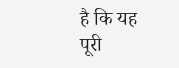है कि यह पूरी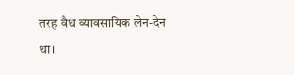तरह वैध व्यावसायिक लेन-देन था।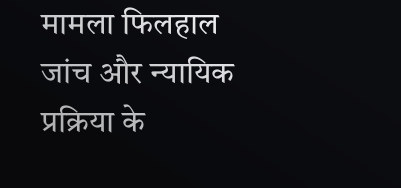मामला फिलहाल जांच और न्यायिक प्रक्रिया के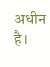अधीन है।